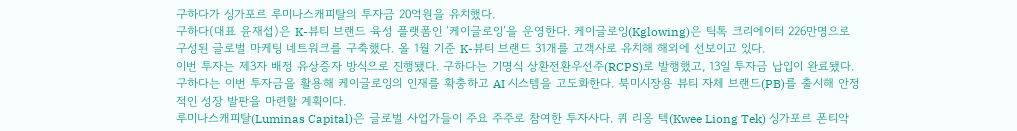구하다가 싱가포르 루미나스캐피탈의 투자금 20억원을 유치했다.
구하다(대표 윤재섭)은 K-뷰티 브랜드 육성 플랫폼인 ‘케이글로잉’을 운영한다. 케이글로잉(Kglowing)은 틱톡 크리에이터 226만명으로 구성된 글로벌 마케팅 네트워크를 구축했다. 올 1월 기준 K-뷰티 브랜드 31개를 고객사로 유치해 해외에 선보이고 있다.
이번 투자는 제3자 배정 유상증자 방식으로 진행됐다. 구하다는 기명식 상환전환우선주(RCPS)로 발행했고, 13일 투자금 납입이 완료됐다.
구하다는 이번 투자금을 활용해 케이글로잉의 인재를 확충하고 AI 시스템을 고도화한다. 북미시장용 뷰티 자체 브랜드(PB)를 출시해 안정적인 성장 발판을 마련할 계획이다.
루미나스캐피탈(Luminas Capital)은 글로벌 사업가들이 주요 주주로 참여한 투자사다. 퀴 리옹 텍(Kwee Liong Tek) 싱가포르 폰티악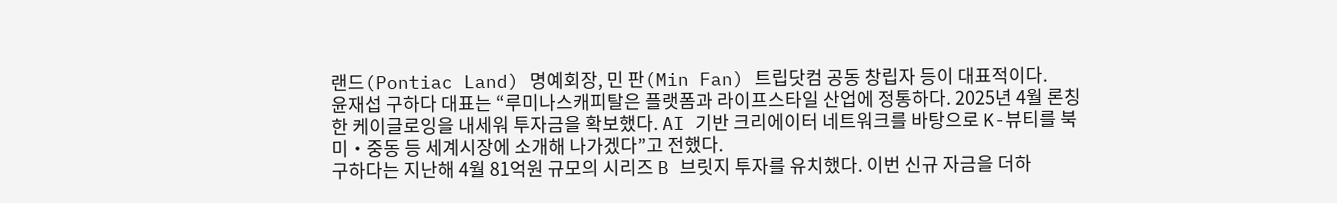랜드(Pontiac Land) 명예회장, 민 판(Min Fan) 트립닷컴 공동 창립자 등이 대표적이다.
윤재섭 구하다 대표는 “루미나스캐피탈은 플랫폼과 라이프스타일 산업에 정통하다. 2025년 4월 론칭한 케이글로잉을 내세워 투자금을 확보했다. AI 기반 크리에이터 네트워크를 바탕으로 K-뷰티를 북미‧중동 등 세계시장에 소개해 나가겠다”고 전했다.
구하다는 지난해 4월 81억원 규모의 시리즈 B 브릿지 투자를 유치했다. 이번 신규 자금을 더하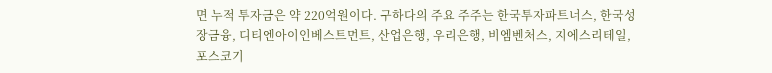면 누적 투자금은 약 220억원이다. 구하다의 주요 주주는 한국투자파트너스, 한국성장금융, 디티엔아이인베스트먼트, 산업은행, 우리은행, 비엠벤처스, 지에스리테일, 포스코기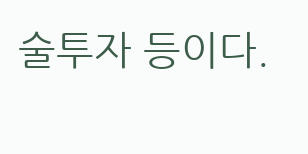술투자 등이다.